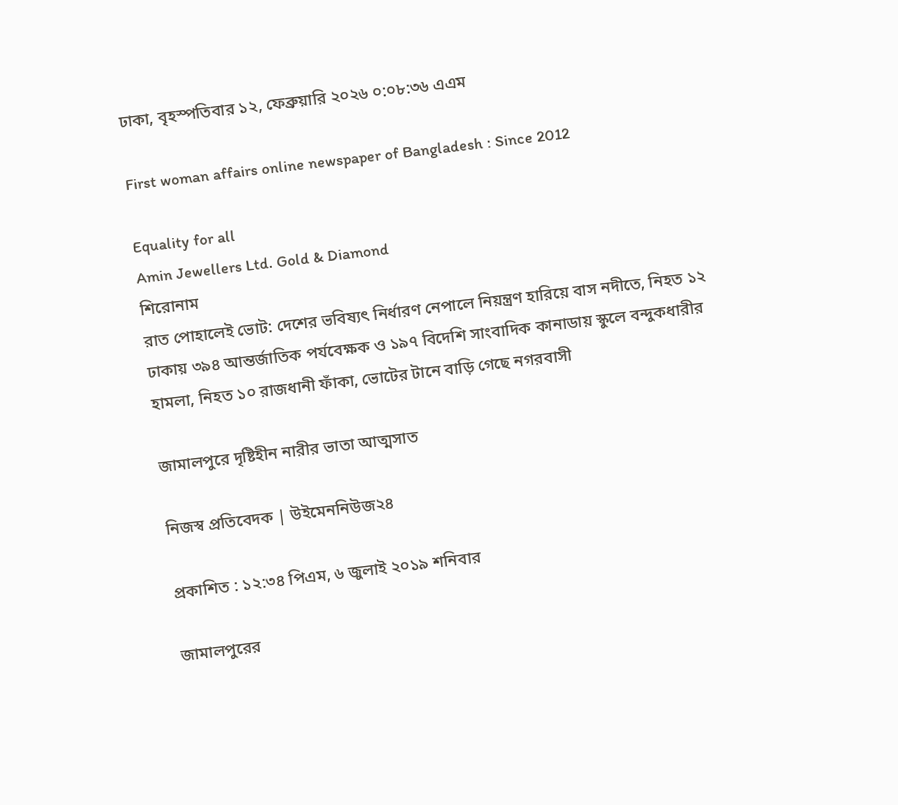ঢাকা, বৃহস্পতিবার ১২, ফেব্রুয়ারি ২০২৬ ০:০৮:৩৬ এএম

First woman affairs online newspaper of Bangladesh : Since 2012

Equality for all
Amin Jewellers Ltd. Gold & Diamond
শিরোনাম
রাত পোহালেই ভোট: দেশের ভবিষ্যৎ নির্ধারণ নেপালে নিয়ন্ত্রণ হারিয়ে বাস নদীতে, নিহত ১২ ঢাকায় ৩৯৪ আন্তর্জাতিক পর্যবেক্ষক ও ১৯৭ বিদেশি সাংবাদিক কানাডায় স্কুলে বন্দুকধারীর হামলা, নিহত ১০ রাজধানী ফাঁকা, ভোটের টানে বাড়ি গেছে নগরবাসী

জামালপুরে দৃষ্টিহীন নারীর ভাতা আত্মসাত

নিজস্ব প্রতিবেদক | উইমেননিউজ২৪

প্রকাশিত : ১২:৩৪ পিএম, ৬ জুলাই ২০১৯ শনিবার

জামালপুরের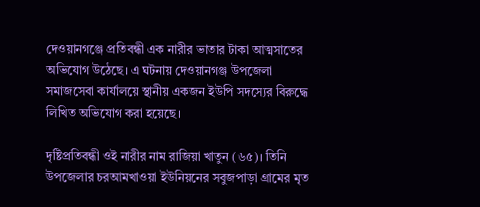দেওয়ানগঞ্জে প্রতিবন্ধী এক নারীর ভাতার টাকা আত্মসাতের অভিযোগ উঠেছে। এ ঘটনায় দেওয়ানগঞ্জ উপজেলা সমাজসেবা কার্যালয়ে স্থানীয় একজন ইউপি সদস্যের বিরুদ্ধে লিখিত অভিযোগ করা হয়েছে।

দৃষ্টিপ্রতিবন্ধী ওই নারীর নাম রাজিয়া খাতুন (৬৫)। তিনি উপজেলার চরআমখাওয়া ইউনিয়নের সবুজপাড়া গ্রামের মৃত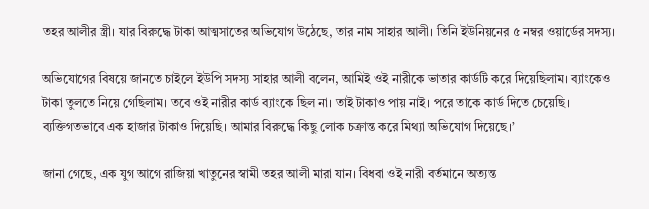তহর আলীর স্ত্রী। যার বিরুদ্ধে টাকা আত্মসাতের অভিযোগ উঠেছে, তার নাম সাহার আলী। তিনি ইউনিয়নের ৫ নম্বর ওয়ার্ডের সদস্য।

অভিযোগের বিষয়ে জানতে চাইলে ইউপি সদস্য সাহার আলী বলেন, আমিই ওই নারীকে ভাতার কার্ডটি করে দিয়েছিলাম। ব্যাংকেও টাকা তুলতে নিয়ে গেছিলাম। তবে ওই নারীর কার্ড ব্যাংকে ছিল না। তাই টাকাও পায় নাই। পরে তাকে কার্ড দিতে চেয়েছি। ব্যক্তিগতভাবে এক হাজার টাকাও দিয়েছি। আমার বিরুদ্ধে কিছু লোক চক্রান্ত করে মিথ্যা অভিযোগ দিয়েছে।’

জানা গেছে, এক যুগ আগে রাজিয়া খাতুনের স্বামী তহর আলী মারা যান। বিধবা ওই নারী বর্তমানে অত্যন্ত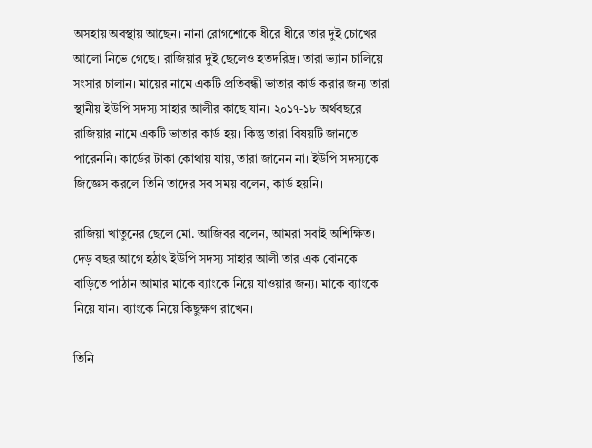অসহায় অবস্থায় আছেন। নানা রোগশোকে ধীরে ধীরে তার দুই চোখের আলো নিভে গেছে। রাজিয়ার দুই ছেলেও হতদরিদ্র। তারা ভ্যান চালিয়ে সংসার চালান। মায়ের নামে একটি প্রতিবন্ধী ভাতার কার্ড করার জন্য তারা স্থানীয় ইউপি সদস্য সাহার আলীর কাছে যান। ২০১৭-১৮ অর্থবছরে রাজিয়ার নামে একটি ভাতার কার্ড হয়। কিন্তু তারা বিষয়টি জানতে পারেননি। কার্ডের টাকা কোথায় যায়, তারা জানেন না। ইউপি সদস্যকে জিজ্ঞেস করলে তিনি তাদের সব সময় বলেন, কার্ড হয়নি।

রাজিয়া খাতুনের ছেলে মো. আজিবর বলেন, আমরা সবাই অশিক্ষিত। দেড় বছর আগে হঠাৎ ইউপি সদস্য সাহার আলী তার এক বোনকে বাড়িতে পাঠান আমার মাকে ব্যাংকে নিয়ে যাওয়ার জন্য। মাকে ব্যাংকে নিয়ে যান। ব্যাংকে নিয়ে কিছুক্ষণ রাখেন।

তিনি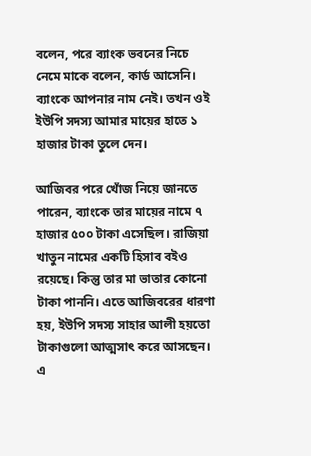বলেন, পরে ব্যাংক ভবনের নিচে নেমে মাকে বলেন, কার্ড আসেনি। ব্যাংকে আপনার নাম নেই। তখন ওই ইউপি সদস্য আমার মায়ের হাতে ১ হাজার টাকা তুলে দেন।

আজিবর পরে খোঁজ নিয়ে জানতে পারেন, ব্যাংকে তার মায়ের নামে ৭ হাজার ৫০০ টাকা এসেছিল। রাজিয়া খাতুন নামের একটি হিসাব বইও রয়েছে। কিন্তু তার মা ভাতার কোনো টাকা পাননি। এতে আজিবরের ধারণা হয়, ইউপি সদস্য সাহার আলী হয়তো টাকাগুলো আত্মসাৎ করে আসছেন। এ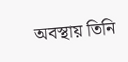অবস্থায় তিনি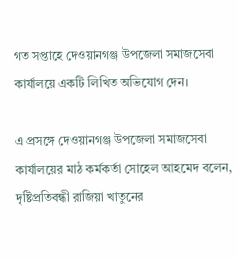গত সপ্তাহে দেওয়ানগঞ্জ উপজেলা সমাজসেবা কার্যালয়ে একটি লিখিত অভিযোগ দেন।

এ প্রসঙ্গে দেওয়ানগঞ্জ উপজেলা সমাজসেবা কার্যালয়ের মাঠ কর্মকর্তা সোহেল আহমেদ বলেন, দৃষ্টিপ্রতিবন্ধী রাজিয়া খাতুনের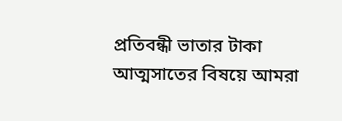প্রতিবন্ধী ভাতার টাকা আত্মসাতের বিষয়ে আমরা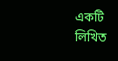একটি লিখিত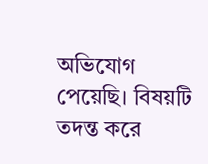অভিযোগ পেয়েছি। বিষয়টি তদন্ত করে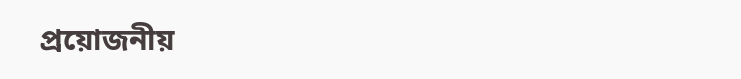প্রয়োজনীয়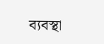ব্যবস্থা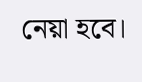নেয়া হবে।